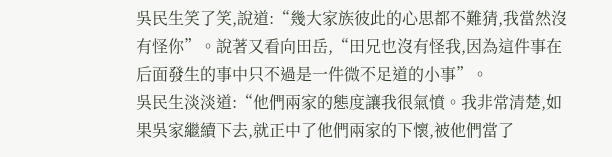吳民生笑了笑,說道:“幾大家族彼此的心思都不難猜,我當然沒有怪你”。說著又看向田岳,“田兄也沒有怪我,因為這件事在后面發生的事中只不過是一件微不足道的小事”。
吳民生淡淡道:“他們兩家的態度讓我很氣憤。我非常清楚,如果吳家繼續下去,就正中了他們兩家的下懷,被他們當了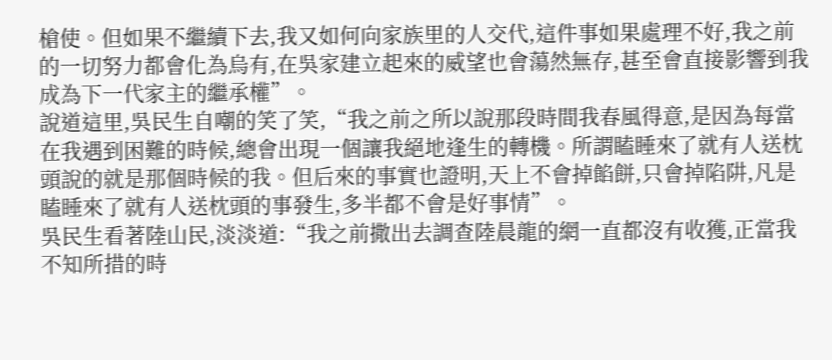槍使。但如果不繼續下去,我又如何向家族里的人交代,這件事如果處理不好,我之前的一切努力都會化為烏有,在吳家建立起來的威望也會蕩然無存,甚至會直接影響到我成為下一代家主的繼承權”。
說道這里,吳民生自嘲的笑了笑,“我之前之所以說那段時間我春風得意,是因為每當在我遇到困難的時候,總會出現一個讓我絕地逢生的轉機。所謂瞌睡來了就有人送枕頭說的就是那個時候的我。但后來的事實也證明,天上不會掉餡餅,只會掉陷阱,凡是瞌睡來了就有人送枕頭的事發生,多半都不會是好事情”。
吳民生看著陸山民,淡淡道:“我之前撒出去調查陸晨龍的網一直都沒有收獲,正當我不知所措的時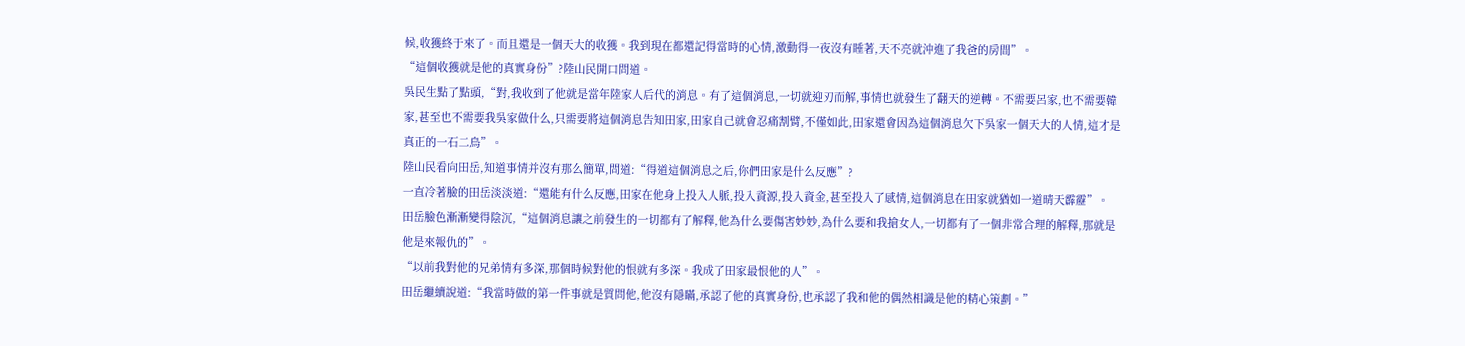候,收獲終于來了。而且還是一個天大的收獲。我到現在都還記得當時的心情,激動得一夜沒有睡著,天不亮就沖進了我爸的房間”。
“這個收獲就是他的真實身份”?陸山民開口問道。
吳民生點了點頭,“對,我收到了他就是當年陸家人后代的消息。有了這個消息,一切就迎刃而解,事情也就發生了翻天的逆轉。不需要呂家,也不需要韓家,甚至也不需要我吳家做什么,只需要將這個消息告知田家,田家自己就會忍痛割臂,不僅如此,田家還會因為這個消息欠下吳家一個天大的人情,這才是真正的一石二鳥”。
陸山民看向田岳,知道事情并沒有那么簡單,問道:“得道這個消息之后,你們田家是什么反應”?
一直冷著臉的田岳淡淡道:“還能有什么反應,田家在他身上投入人脈,投入資源,投入資金,甚至投入了感情,這個消息在田家就猶如一道晴天霹靂”。
田岳臉色漸漸變得陰沉,“這個消息讓之前發生的一切都有了解釋,他為什么要傷害妙妙,為什么要和我搶女人,一切都有了一個非常合理的解釋,那就是他是來報仇的”。
“以前我對他的兄弟情有多深,那個時候對他的恨就有多深。我成了田家最恨他的人”。
田岳繼續說道:“我當時做的第一件事就是質問他,他沒有隱瞞,承認了他的真實身份,也承認了我和他的偶然相識是他的精心策劃。”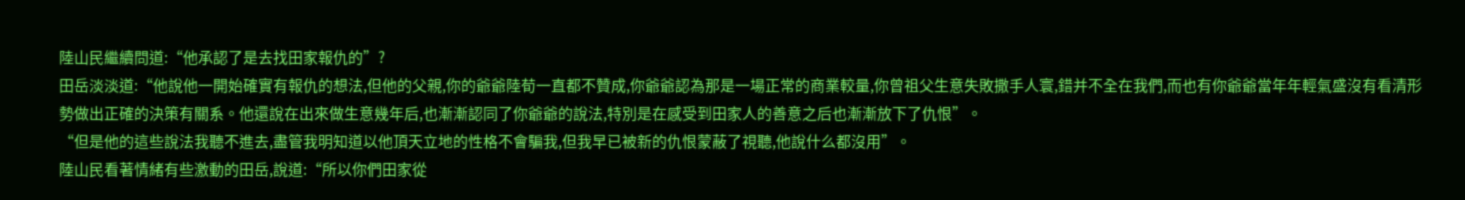陸山民繼續問道:“他承認了是去找田家報仇的”?
田岳淡淡道:“他說他一開始確實有報仇的想法,但他的父親,你的爺爺陸荀一直都不贊成,你爺爺認為那是一場正常的商業較量,你曾祖父生意失敗撒手人寰,錯并不全在我們,而也有你爺爺當年年輕氣盛沒有看清形勢做出正確的決策有關系。他還說在出來做生意幾年后,也漸漸認同了你爺爺的說法,特別是在感受到田家人的善意之后也漸漸放下了仇恨”。
“但是他的這些說法我聽不進去,盡管我明知道以他頂天立地的性格不會騙我,但我早已被新的仇恨蒙蔽了視聽,他說什么都沒用”。
陸山民看著情緒有些激動的田岳,說道:“所以你們田家從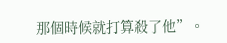那個時候就打算殺了他”。